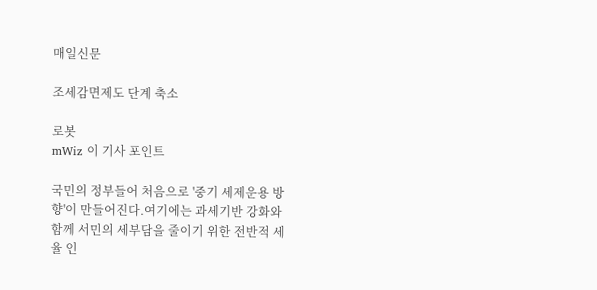매일신문

조세감면제도 단계 축소

로봇
mWiz 이 기사 포인트

국민의 정부들어 처음으로 '중기 세제운용 방향'이 만들어진다.여기에는 과세기반 강화와 함께 서민의 세부담을 줄이기 위한 전반적 세율 인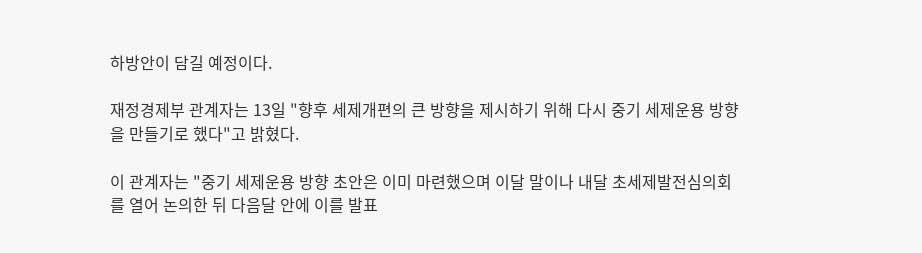하방안이 담길 예정이다.

재정경제부 관계자는 13일 "향후 세제개편의 큰 방향을 제시하기 위해 다시 중기 세제운용 방향을 만들기로 했다"고 밝혔다.

이 관계자는 "중기 세제운용 방향 초안은 이미 마련했으며 이달 말이나 내달 초세제발전심의회를 열어 논의한 뒤 다음달 안에 이를 발표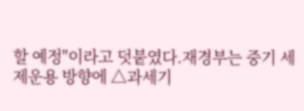할 예정"이라고 덧붙였다.재경부는 중기 세제운용 방향에 △과세기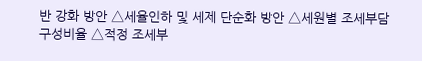반 강화 방안 △세율인하 및 세제 단순화 방안 △세원별 조세부담 구성비율 △적정 조세부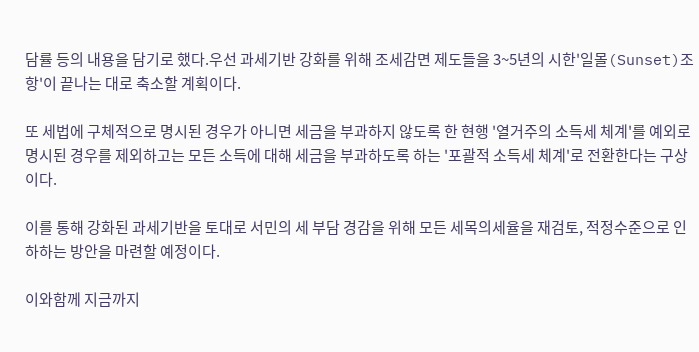담률 등의 내용을 담기로 했다.우선 과세기반 강화를 위해 조세감면 제도들을 3~5년의 시한'일몰(Sunset)조항'이 끝나는 대로 축소할 계획이다.

또 세법에 구체적으로 명시된 경우가 아니면 세금을 부과하지 않도록 한 현행 '열거주의 소득세 체계'를 예외로 명시된 경우를 제외하고는 모든 소득에 대해 세금을 부과하도록 하는 '포괄적 소득세 체계'로 전환한다는 구상이다.

이를 통해 강화된 과세기반을 토대로 서민의 세 부담 경감을 위해 모든 세목의세율을 재검토, 적정수준으로 인하하는 방안을 마련할 예정이다.

이와함께 지금까지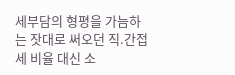세부담의 형평을 가늠하는 잣대로 써오던 직.간접세 비율 대신 소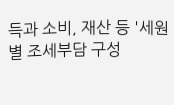득과 소비, 재산 등 '세원별 조세부담 구성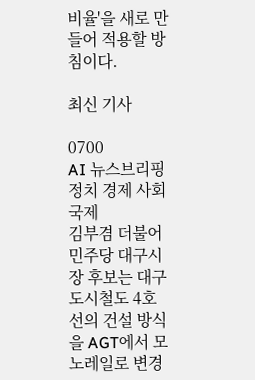비율'을 새로 만들어 적용할 방침이다.

최신 기사

0700
AI 뉴스브리핑
정치 경제 사회 국제
김부겸 더불어민주당 대구시장 후보는 대구도시철도 4호선의 건설 방식을 AGT에서 모노레일로 변경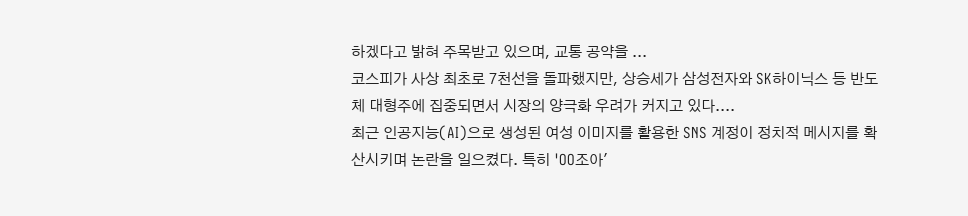하겠다고 밝혀 주목받고 있으며, 교통 공약을 ...
코스피가 사상 최초로 7천선을 돌파했지만, 상승세가 삼성전자와 SK하이닉스 등 반도체 대형주에 집중되면서 시장의 양극화 우려가 커지고 있다....
최근 인공지능(AI)으로 생성된 여성 이미지를 활용한 SNS 계정이 정치적 메시지를 확산시키며 논란을 일으켰다. 특히 'OO조아'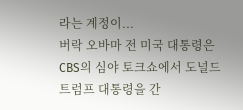라는 계정이...
버락 오바마 전 미국 대통령은 CBS의 심야 토크쇼에서 도널드 트럼프 대통령을 간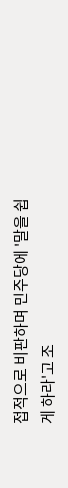접적으로 비판하며 민주당에 '말을 쉽게 하라'고 조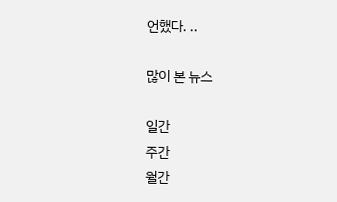언했다. ..

많이 본 뉴스

일간
주간
월간